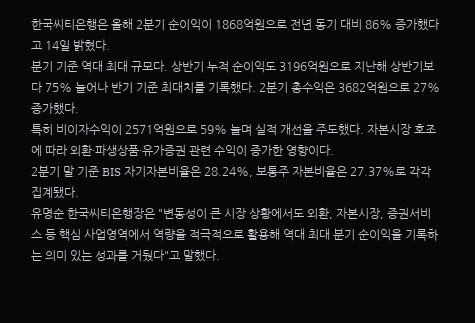한국씨티은행은 올해 2분기 순이익이 1868억원으로 전년 동기 대비 86% 증가했다고 14일 밝혔다.
분기 기준 역대 최대 규모다. 상반기 누적 순이익도 3196억원으로 지난해 상반기보다 75% 늘어나 반기 기준 최대치를 기록했다. 2분기 총수익은 3682억원으로 27% 증가했다.
특히 비이자수익이 2571억원으로 59% 늘며 실적 개선을 주도했다. 자본시장 호조에 따라 외환·파생상품·유가증권 관련 수익이 증가한 영향이다.
2분기 말 기준 BIS 자기자본비율은 28.24%, 보통주 자본비율은 27.37%로 각각 집계됐다.
유명순 한국씨티은행장은 "변동성이 큰 시장 상황에서도 외환, 자본시장, 증권서비스 등 핵심 사업영역에서 역량을 적극적으로 활용해 역대 최대 분기 순이익을 기록하는 의미 있는 성과를 거뒀다"고 말했다.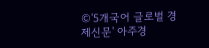©'5개국어 글로벌 경제신문' 아주경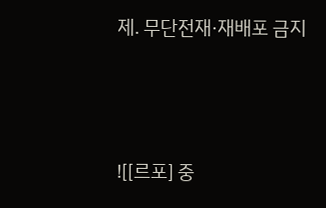제. 무단전재·재배포 금지



![[르포] 중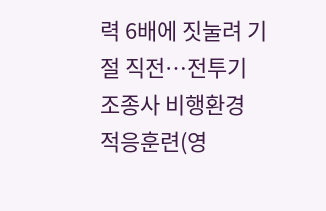력 6배에 짓눌려 기절 직전…전투기 조종사 비행환경 적응훈련(영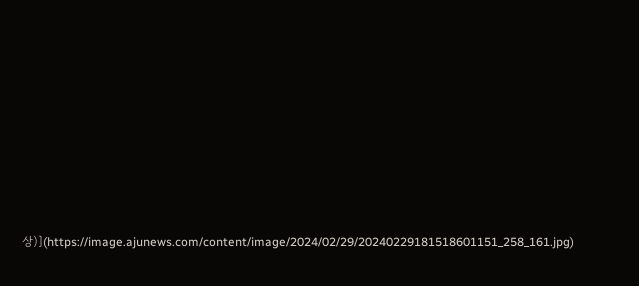상)](https://image.ajunews.com/content/image/2024/02/29/20240229181518601151_258_161.jpg)